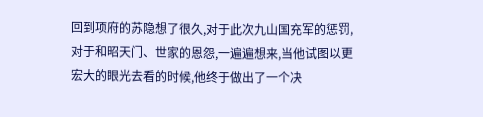回到项府的苏隐想了很久,对于此次九山国充军的惩罚,对于和昭天门、世家的恩怨,一遍遍想来,当他试图以更宏大的眼光去看的时候,他终于做出了一个决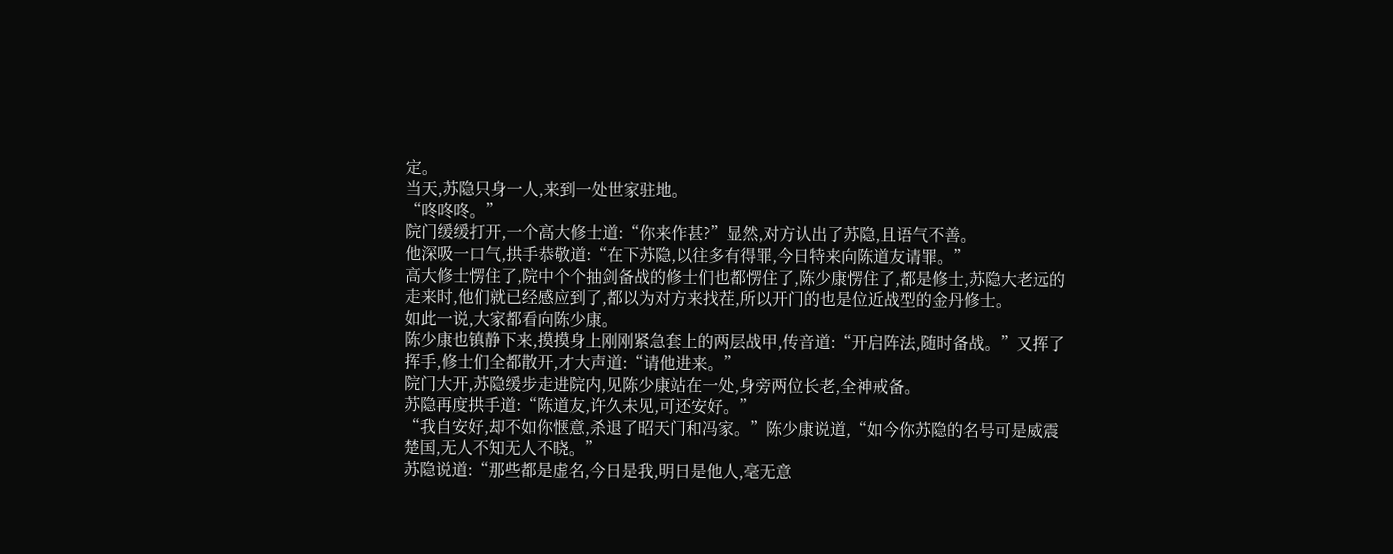定。
当天,苏隐只身一人,来到一处世家驻地。
“咚咚咚。”
院门缓缓打开,一个高大修士道:“你来作甚?”显然,对方认出了苏隐,且语气不善。
他深吸一口气,拱手恭敬道:“在下苏隐,以往多有得罪,今日特来向陈道友请罪。”
高大修士愣住了,院中个个抽剑备战的修士们也都愣住了,陈少康愣住了,都是修士,苏隐大老远的走来时,他们就已经感应到了,都以为对方来找茬,所以开门的也是位近战型的金丹修士。
如此一说,大家都看向陈少康。
陈少康也镇静下来,摸摸身上刚刚紧急套上的两层战甲,传音道:“开启阵法,随时备战。”又挥了挥手,修士们全都散开,才大声道:“请他进来。”
院门大开,苏隐缓步走进院内,见陈少康站在一处,身旁两位长老,全神戒备。
苏隐再度拱手道:“陈道友,许久未见,可还安好。”
“我自安好,却不如你惬意,杀退了昭天门和冯家。”陈少康说道,“如今你苏隐的名号可是威震楚国,无人不知无人不晓。”
苏隐说道:“那些都是虚名,今日是我,明日是他人,毫无意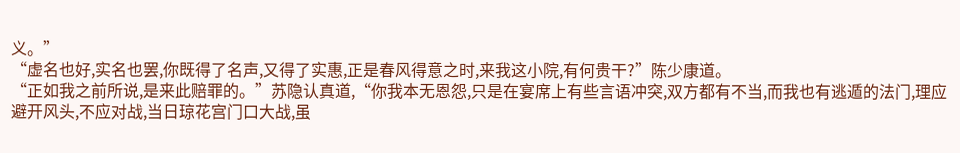义。”
“虚名也好,实名也罢,你既得了名声,又得了实惠,正是春风得意之时,来我这小院,有何贵干?”陈少康道。
“正如我之前所说,是来此赔罪的。”苏隐认真道,“你我本无恩怨,只是在宴席上有些言语冲突,双方都有不当,而我也有逃遁的法门,理应避开风头,不应对战,当日琼花宫门口大战,虽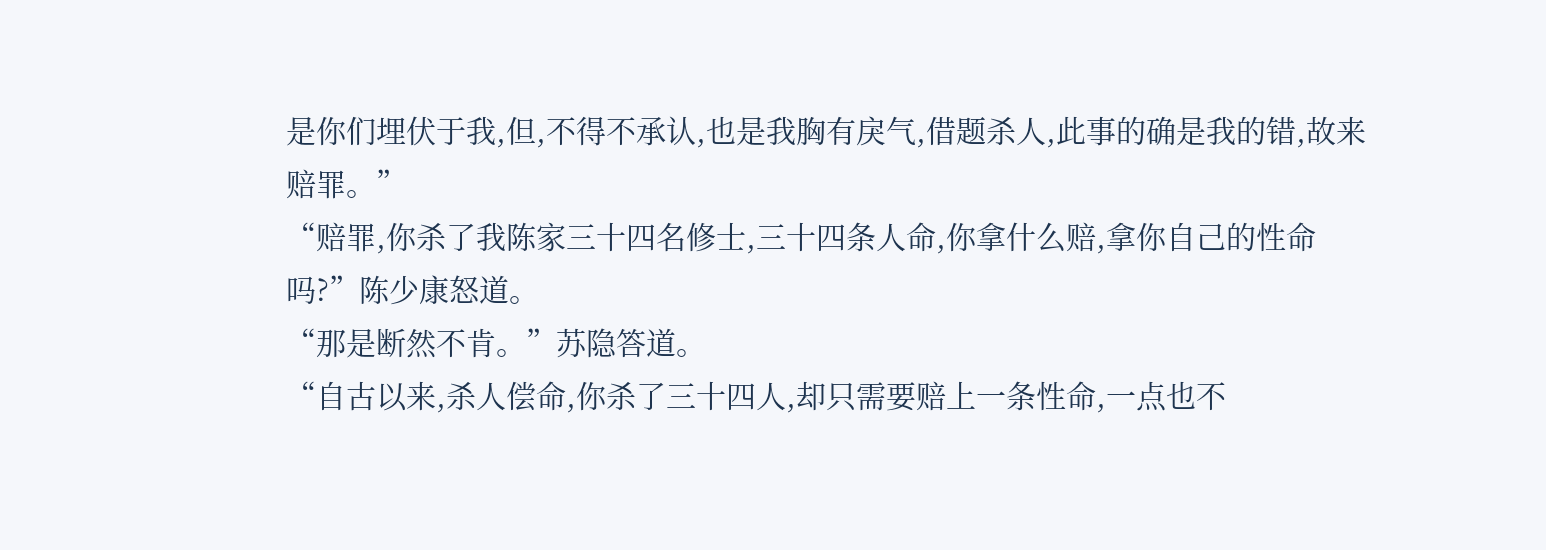是你们埋伏于我,但,不得不承认,也是我胸有戾气,借题杀人,此事的确是我的错,故来赔罪。”
“赔罪,你杀了我陈家三十四名修士,三十四条人命,你拿什么赔,拿你自己的性命吗?”陈少康怒道。
“那是断然不肯。”苏隐答道。
“自古以来,杀人偿命,你杀了三十四人,却只需要赔上一条性命,一点也不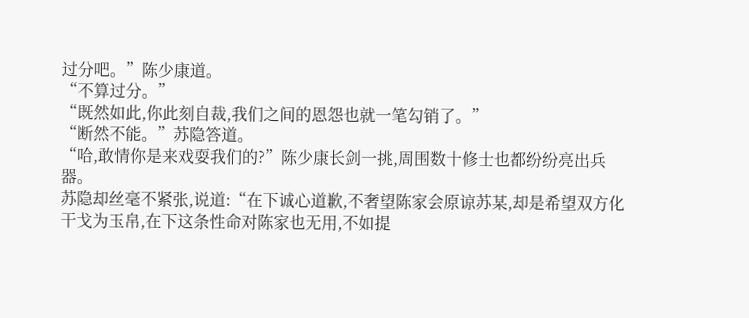过分吧。”陈少康道。
“不算过分。”
“既然如此,你此刻自裁,我们之间的恩怨也就一笔勾销了。”
“断然不能。”苏隐答道。
“哈,敢情你是来戏耍我们的?”陈少康长剑一挑,周围数十修士也都纷纷亮出兵器。
苏隐却丝毫不紧张,说道:“在下诚心道歉,不奢望陈家会原谅苏某,却是希望双方化干戈为玉帛,在下这条性命对陈家也无用,不如提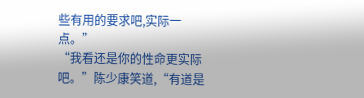些有用的要求吧,实际一点。”
“我看还是你的性命更实际吧。”陈少康笑道,“有道是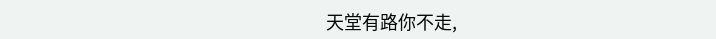天堂有路你不走,